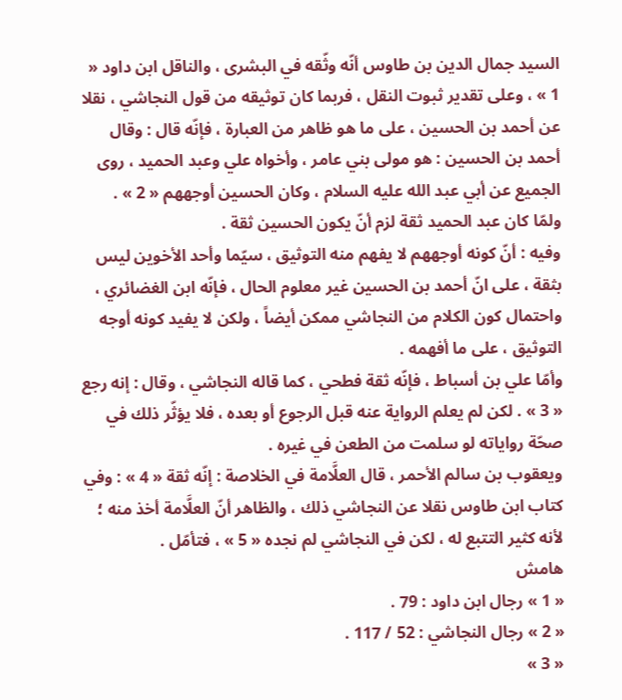السيد جمال الدين بن طاوس أنّه وثّقه في البشرى ، والناقل ابن داود « 1 » ، وعلى تقدير ثبوت النقل ، فربما كان توثيقه من قول النجاشي ، نقلا عن أحمد بن الحسين ، على ما هو ظاهر من العبارة ، فإنّه قال : وقال أحمد بن الحسين : هو مولى بني عامر ، وأخواه علي وعبد الحميد ، روى الجميع عن أبي عبد الله عليه السلام ، وكان الحسين أوجههم « 2 » .
ولمّا كان عبد الحميد ثقة لزم أنّ يكون الحسين ثقة .
وفيه : أنّ كونه أوجههم لا يفهم منه التوثيق ، سيّما وأحد الأخوين ليس بثقة ، على انّ أحمد بن الحسين غير معلوم الحال ، فإنّه ابن الغضائري ، واحتمال كون الكلام من النجاشي ممكن أيضاً ، ولكن لا يفيد كونه أوجه التوثيق ، على ما أفهمه .
وأمّا علي بن أسباط ، فإنّه ثقة فطحي ، كما قاله النجاشي ، وقال : إنه رجع « 3 » . لكن لم يعلم الرواية عنه قبل الرجوع أو بعده ، فلا يؤثّر ذلك في صحّة رواياته لو سلمت من الطعن في غيره .
ويعقوب بن سالم الأحمر ، قال العلَّامة في الخلاصة : إنّه ثقة « 4 » : وفي كتاب ابن طاوس نقلا عن النجاشي ذلك ، والظاهر أنّ العلَّامة أخذ منه ؛ لأنه كثير التتبع له ، لكن في النجاشي لم نجده « 5 » ، فتأمّل .
هامش
« 1 » رجال ابن داود : 79 .
« 2 » رجال النجاشي : 52 / 117 .
« 3 »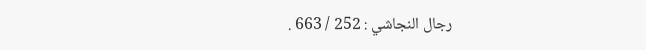رجال النجاشي : 252 / 663 .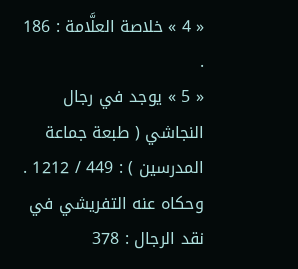« 4 » خلاصة العلَّامة : 186 .
« 5 » يوجد في رجال النجاشي ( طبعة جماعة المدرسين ) : 449 / 1212 . وحكاه عنه التفريشي في نقد الرجال : 378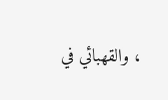، والقهبائي في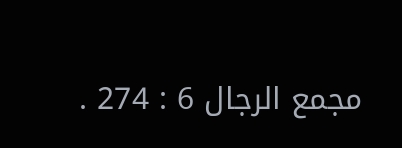مجمع الرجال 6 : 274 .